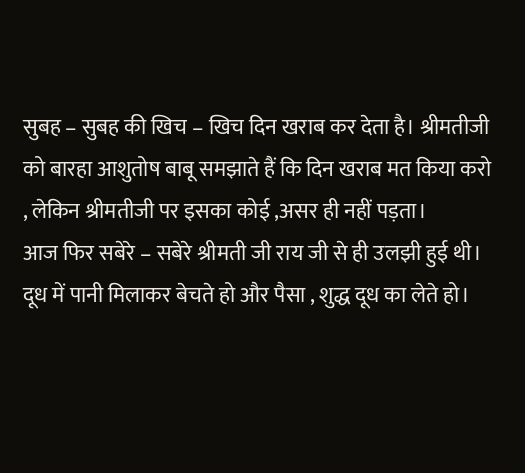सुबह – सुबह की खिच – खिच दिन खराब कर देता है। श्रीमतीजी को बारहा आशुतोष बाबू समझाते हैं कि दिन खराब मत किया करो , लेकिन श्रीमतीजी पर इसका कोई ,असर ही नहीं पड़ता।
आज फिर सबेरे – सबेरे श्रीमती जी राय जी से ही उलझी हुई थी। दूध में पानी मिलाकर बेचते हो और पैसा , शुद्ध दूध का लेते हो।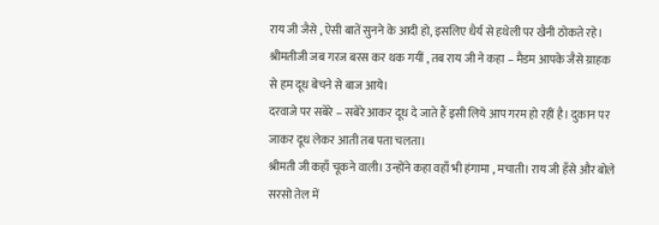राय जी जैसे , ऐसी बातें सुनने के आदी हो, इसलिए धैर्य से हथेली पर खैनी ठोकते रहे। श्रीमतीजी जब गरज बरस कर थक गयीं , तब राय जी ने कहा – मैडम आपके जैसे ग्राहक से हम दूध बेचने से बाज आये।
दरवाजे पर सबेरे – सबेरे आकर दूध दे जाते हैं इसी लिये आप गरम हो रहीं है। दुकान पर जाकर दूध लेकर आती तब पता चलता।
श्रीमती जी कहाँ चूकने वाली। उन्होंने कहा वहाँ भी हंगामा , मचाती। राय जी हँसे और बोले सरसो तेल में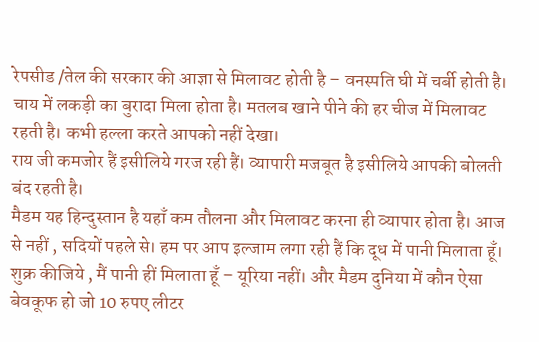रेपसीड /तेल की सरकार की आज्ञा से मिलावट होती है – वनस्पति घी में चर्बी होती है।
चाय में लकड़ी का बुरादा मिला होता है। मतलब खाने पीने की हर चीज में मिलावट रहती है। कभी हल्ला करते आपको नहीं देखा।
राय जी कमजोर हैं इसीलिये गरज रही हैं। व्यापारी मजबूत है इसीलिये आपकी बोलती बंद रहती है।
मैडम यह हिन्दुस्तान है यहाँ कम तौलना और मिलावट करना ही व्यापार होता है। आज से नहीं , सदियों पहले से। हम पर आप इल्जाम लगा रही हैं कि दूध में पानी मिलाता हूँ।
शुक्र कीजिये , मैं पानी हीं मिलाता हूँ – यूरिया नहीं। और मैडम दुनिया में कौन ऐसा बेवकूफ हो जो 10 रुपए लीटर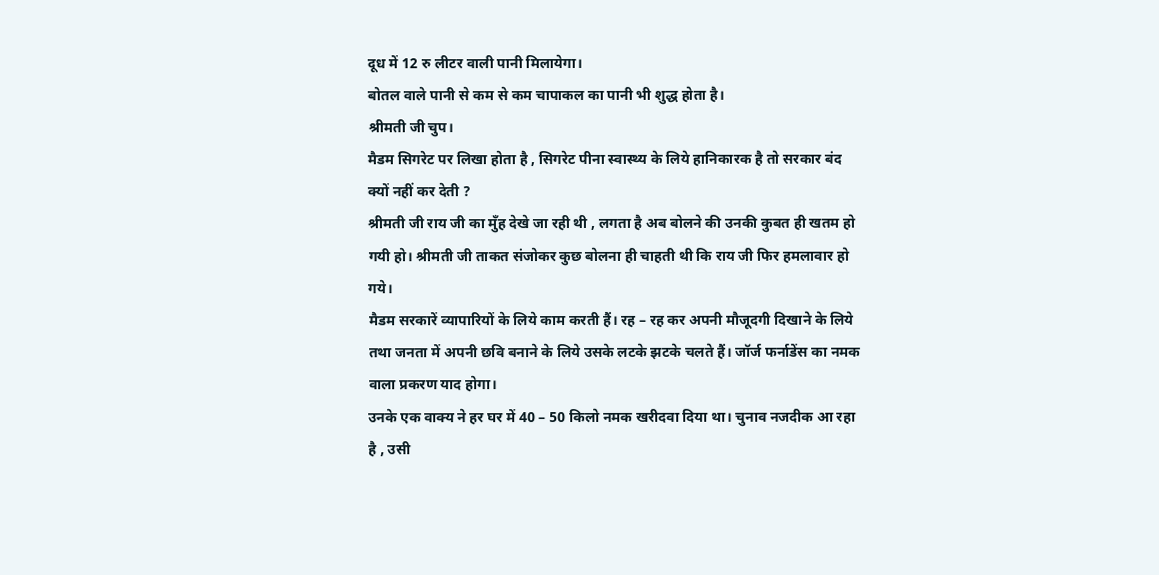दूध में 12 रु लीटर वाली पानी मिलायेगा।
बोतल वाले पानी से कम से कम चापाकल का पानी भी शुद्ध होता है।
श्रीमती जी चुप।
मैडम सिगरेट पर लिखा होता है , सिगरेट पीना स्वास्थ्य के लिये हानिकारक है तो सरकार बंद क्यों नहीं कर देती ?
श्रीमती जी राय जी का मुँह देखे जा रही थी , लगता है अब बोलने की उनकी कुबत ही खतम हो गयी हो। श्रीमती जी ताकत संजोकर कुछ बोलना ही चाहती थी कि राय जी फिर हमलावार हो गये।
मैडम सरकारें व्यापारियों के लिये काम करती हैं। रह – रह कर अपनी मौजूदगी दिखाने के लिये तथा जनता में अपनी छवि बनाने के लिये उसके लटके झटके चलते हैं। जॉर्ज फर्नाडेंस का नमक वाला प्रकरण याद होगा।
उनके एक वाक्य ने हर घर में 40 – 50 किलो नमक खरीदवा दिया था। चुनाव नजदीक आ रहा है , उसी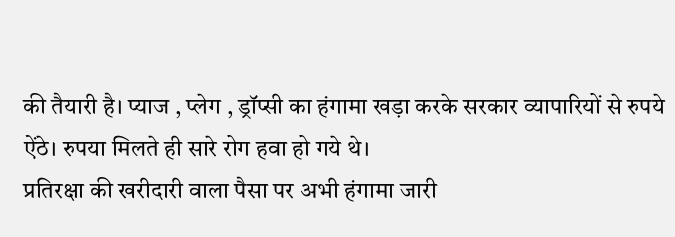की तैयारी है। प्याज , प्लेग , ड्रॉप्सी का हंगामा खड़ा करके सरकार व्यापारियों से रुपये ऐंठे। रुपया मिलते ही सारे रोग हवा हो गये थे।
प्रतिरक्षा की खरीदारी वाला पैसा पर अभी हंगामा जारी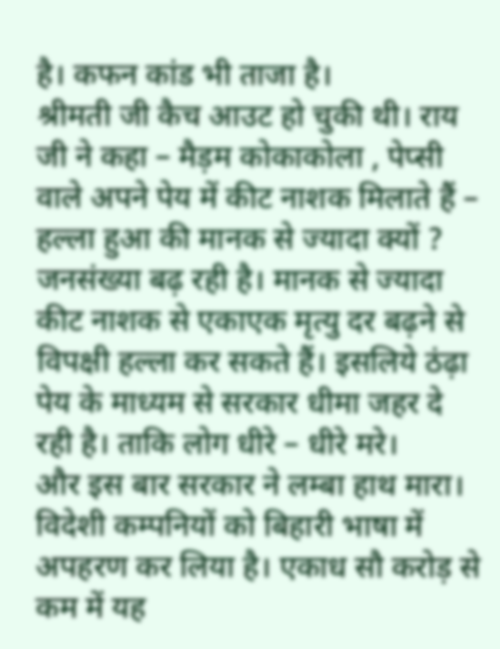है। कफन कांड भी ताजा है।
श्रीमती जी कैच आउट हो चुकी थी। राय जी ने कहा – मैड़म कोकाकोला , पेप्सी वाले अपने पेय में कीट नाशक मिलाते हैं – हल्ला हुआ की मानक से ज्यादा क्यों ? जनसंख्या बढ़ रही है। मानक से ज्यादा कीट नाशक से एकाएक मृत्यु दर बढ़ने से विपक्षी हल्ला कर सकते हैं। इसलिये ठंढ़ा पेय के माध्यम से सरकार धीमा जहर दे रही है। ताकि लोग धीरे – धीरे मरे।
और इस बार सरकार ने लम्बा हाथ मारा। विदेशी कम्पनियों को बिहारी भाषा में अपहरण कर लिया है। एकाध सौ करोड़ से कम में यह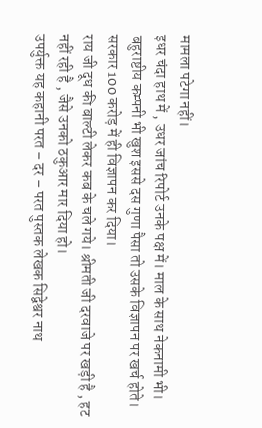मामला पटेगा नहीं।
इधर चंदा हाथ में , उधर जांच रिपोर्ट उनके पक्ष में। माल के साथ नेकनामी भी। बहुराष्टीय कम्पनी भी खुश इससे दस गुणा पैसा तो उसके विज्ञापन पर खर्च होते। सरकार 100 करोड़ में ही विज्ञापन कर दिया।
राय जी दूध की बाल्टी लेकर कब के चले गये। श्रीमती जी दरवाजे पर खड़ी है , हट नहीं रही है , जैसे उनको ठकुआर मार दिया हो।
उपर्युक्त यह कहानी परत – दर – परत पुस्तक लेखक सिद्वेश्वर नाथ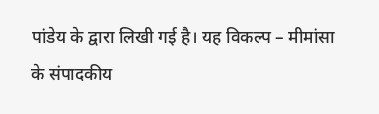पांडेय के द्वारा लिखी गई है। यह विकल्प – मीमांसा के संपादकीय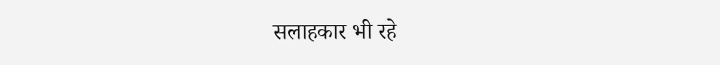सलाहकार भी रहे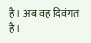है। अब वह दिवंगत है।